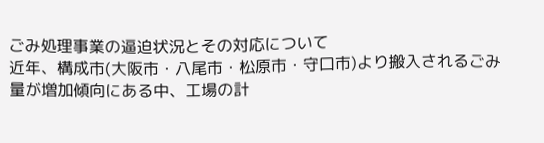ごみ処理事業の逼迫状況とその対応について
近年、構成市(大阪市・八尾市・松原市・守口市)より搬入されるごみ量が増加傾向にある中、工場の計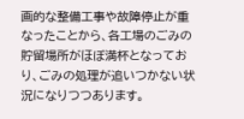画的な整備工事や故障停止が重なったことから、各工場のごみの貯留場所がほぼ満杯となっており、ごみの処理が追いつかない状況になりつつあります。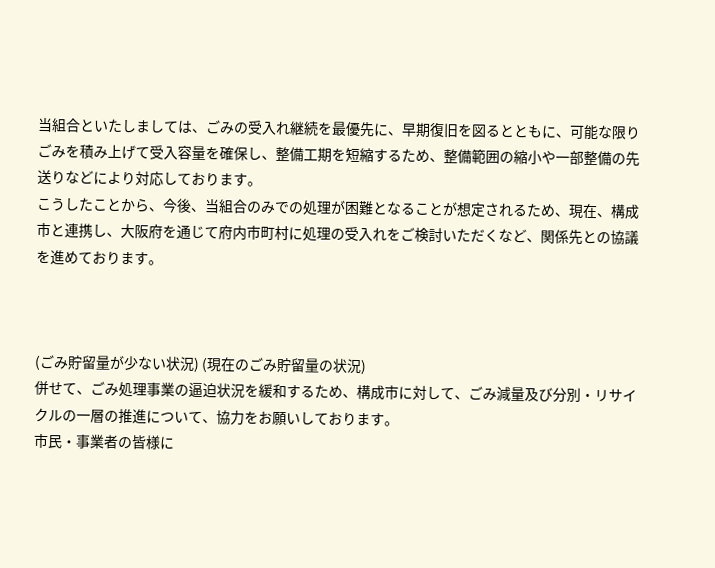当組合といたしましては、ごみの受入れ継続を最優先に、早期復旧を図るとともに、可能な限りごみを積み上げて受入容量を確保し、整備工期を短縮するため、整備範囲の縮小や一部整備の先送りなどにより対応しております。
こうしたことから、今後、当組合のみでの処理が困難となることが想定されるため、現在、構成市と連携し、大阪府を通じて府内市町村に処理の受入れをご検討いただくなど、関係先との協議を進めております。



(ごみ貯留量が少ない状況) (現在のごみ貯留量の状況)
併せて、ごみ処理事業の逼迫状況を緩和するため、構成市に対して、ごみ減量及び分別・リサイクルの一層の推進について、協力をお願いしております。
市民・事業者の皆様に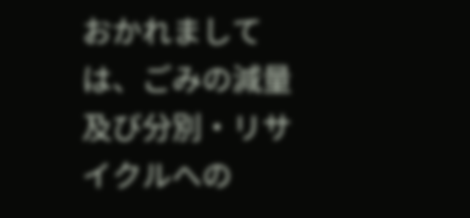おかれましては、ごみの減量及び分別・リサイクルへの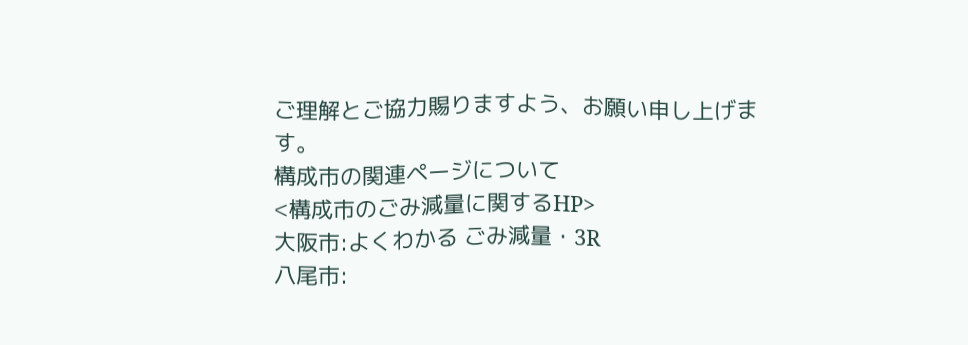ご理解とご協力賜りますよう、お願い申し上げます。
構成市の関連ページについて
<構成市のごみ減量に関するHP>
大阪市:よくわかる ごみ減量・3R
八尾市: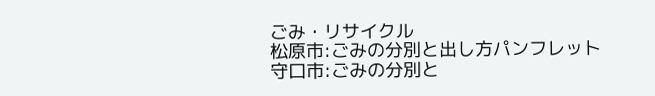ごみ・リサイクル
松原市:ごみの分別と出し方パンフレット
守口市:ごみの分別と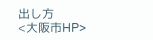出し方
<大阪市HP>